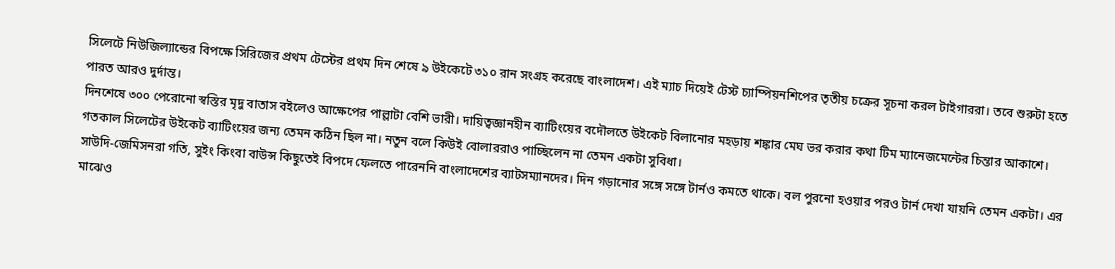সিলেটে নিউজিল্যান্ডের বিপক্ষে সিরিজের প্রথম টেস্টের প্রথম দিন শেষে ৯ উইকেটে ৩১০ রান সংগ্রহ করেছে বাংলাদেশ। এই ম্যাচ দিয়েই টেস্ট চ্যাম্পিয়নশিপের তৃতীয় চক্রের সূচনা করল টাইগাররা। তবে শুরুটা হতে পারত আরও দুর্দান্ত।
দিনশেষে ৩০০ পেরোনো স্বস্তির মৃদু বাতাস বইলেও আক্ষেপের পাল্লাটা বেশি ভারী। দায়িত্বজ্ঞানহীন ব্যাটিংয়ের বদৌলতে উইকেট বিলানোর মহড়ায় শঙ্কার মেঘ ভর করার কথা টিম ম্যানেজমেন্টের চিন্তার আকাশে।
গতকাল সিলেটের উইকেট ব্যাটিংয়ের জন্য তেমন কঠিন ছিল না। নতুন বলে কিউই বোলাররাও পাচ্ছিলেন না তেমন একটা সুবিধা।
সাউদি-জেমিসনরা গতি, সুইং কিংবা বাউন্স কিছুতেই বিপদে ফেলতে পারেননি বাংলাদেশের ব্যাটসম্যানদের। দিন গড়ানোর সঙ্গে সঙ্গে টার্নও কমতে থাকে। বল পুরনো হওয়ার পরও টার্ন দেখা যায়নি তেমন একটা। এর মাঝেও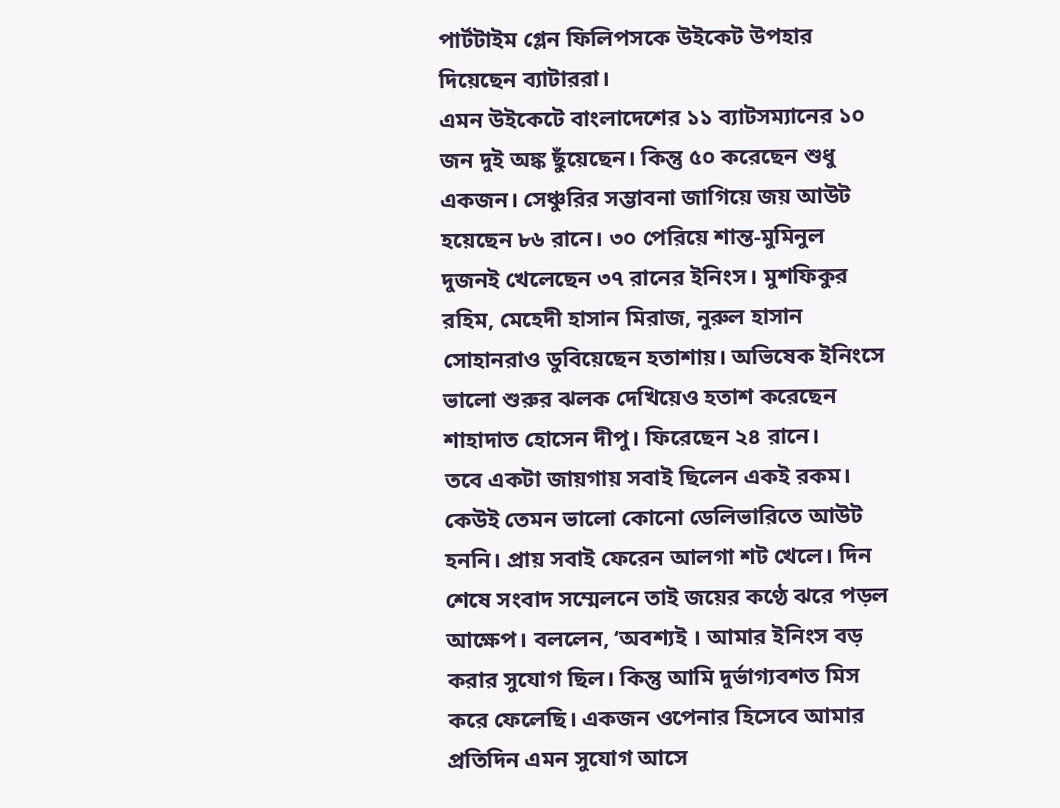পার্টটাইম গ্লেন ফিলিপসকে উইকেট উপহার দিয়েছেন ব্যাটাররা।
এমন উইকেটে বাংলাদেশের ১১ ব্যাটসম্যানের ১০ জন দুই অঙ্ক ছুঁয়েছেন। কিন্তু ৫০ করেছেন শুধু একজন। সেঞ্চুরির সম্ভাবনা জাগিয়ে জয় আউট হয়েছেন ৮৬ রানে। ৩০ পেরিয়ে শান্ত-মুমিনুল দুজনই খেলেছেন ৩৭ রানের ইনিংস। মুশফিকুর রহিম, মেহেদী হাসান মিরাজ, নুরুল হাসান সোহানরাও ডুবিয়েছেন হতাশায়। অভিষেক ইনিংসে ভালো শুরুর ঝলক দেখিয়েও হতাশ করেছেন শাহাদাত হোসেন দীপু। ফিরেছেন ২৪ রানে।
তবে একটা জায়গায় সবাই ছিলেন একই রকম। কেউই তেমন ভালো কোনো ডেলিভারিতে আউট হননি। প্রায় সবাই ফেরেন আলগা শট খেলে। দিন শেষে সংবাদ সম্মেলনে তাই জয়ের কণ্ঠে ঝরে পড়ল আক্ষেপ। বললেন, ‘অবশ্যই । আমার ইনিংস বড় করার সুযোগ ছিল। কিন্তু আমি দুর্ভাগ্যবশত মিস করে ফেলেছি। একজন ওপেনার হিসেবে আমার প্রতিদিন এমন সুযোগ আসে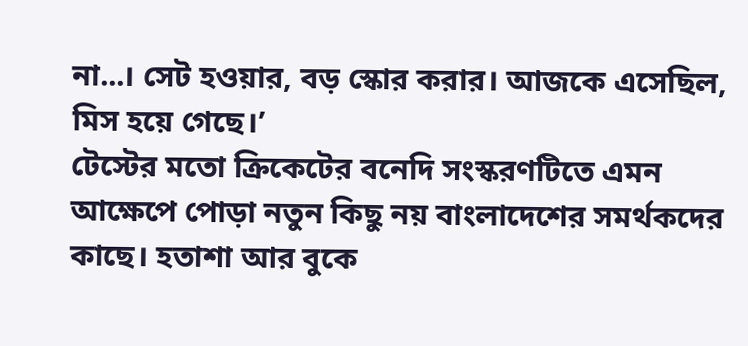না...। সেট হওয়ার, বড় স্কোর করার। আজকে এসেছিল, মিস হয়ে গেছে।’
টেস্টের মতো ক্রিকেটের বনেদি সংস্করণটিতে এমন আক্ষেপে পোড়া নতুন কিছু নয় বাংলাদেশের সমর্থকদের কাছে। হতাশা আর বুকে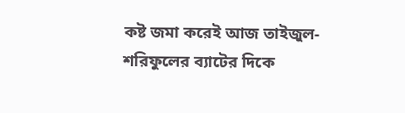কষ্ট জমা করেই আজ তাইজুল-শরিফুলের ব্যাটের দিকে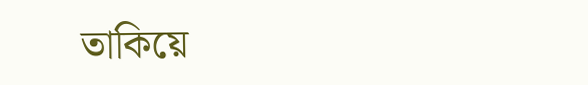তাকিয়ে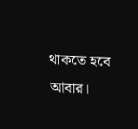থাকতে হবে আবার।